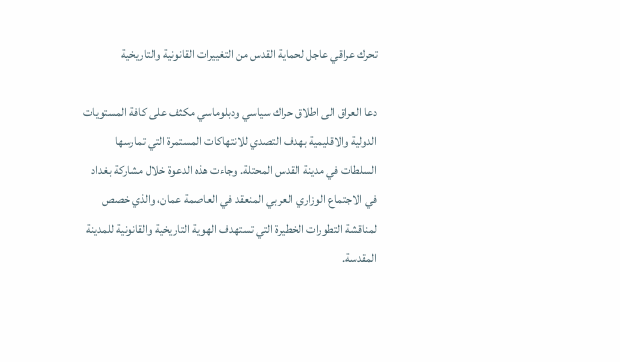تحرك عراقي عاجل لحماية القدس من التغييرات القانونية والتاريخية

دعا العراق الى اطلاق حراك سياسي ودبلوماسي مكثف على كافة المستويات الدولية والاقليمية بهدف التصدي للانتهاكات المستمرة التي تمارسها السلطات في مدينة القدس المحتلة. وجاءت هذه الدعوة خلال مشاركة بغداد في الاجتماع الوزاري العربي المنعقد في العاصمة عمان، والذي خصص لمناقشة التطورات الخطيرة التي تستهدف الهوية التاريخية والقانونية للمدينة المقدسة.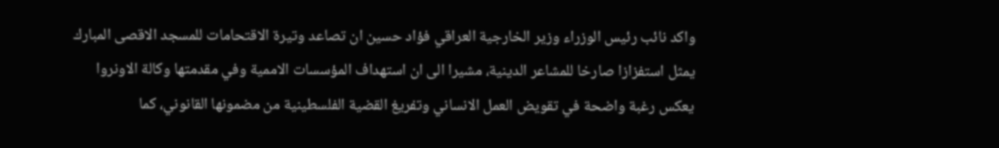واكد نائب رئيس الوزراء وزير الخارجية العراقي فؤاد حسين ان تصاعد وتيرة الاقتحامات للمسجد الاقصى المبارك يمثل استفزازا صارخا للمشاعر الدينية، مشيرا الى ان استهداف المؤسسات الاممية وفي مقدمتها وكالة الاونروا يعكس رغبة واضحة في تقويض العمل الانساني وتفريغ القضية الفلسطينية من مضمونها القانوني، كما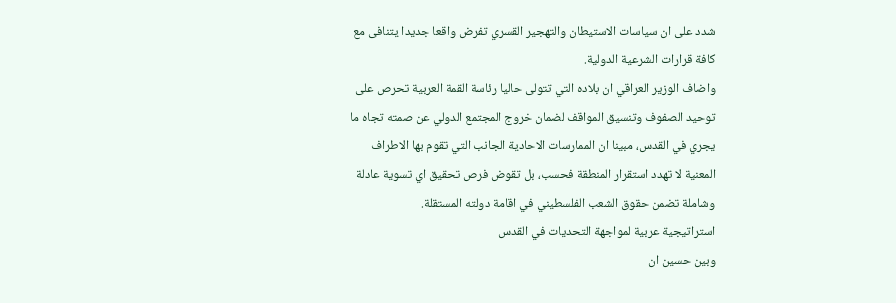شدد على ان سياسات الاستيطان والتهجير القسري تفرض واقعا جديدا يتنافى مع كافة قرارات الشرعية الدولية.
واضاف الوزير العراقي ان بلاده التي تتولى حاليا رئاسة القمة العربية تحرص على توحيد الصفوف وتنسيق المواقف لضمان خروج المجتمع الدولي عن صمته تجاه ما يجري في القدس، مبينا ان الممارسات الاحادية الجانب التي تقوم بها الاطراف المعنية لا تهدد استقرار المنطقة فحسب، بل تقوض فرص تحقيق اي تسوية عادلة وشاملة تضمن حقوق الشعب الفلسطيني في اقامة دولته المستقلة.
استراتيجية عربية لمواجهة التحديات في القدس
وبين حسين ان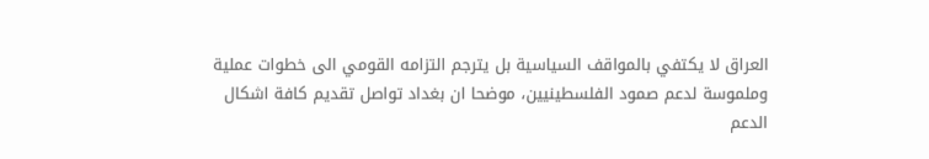العراق لا يكتفي بالمواقف السياسية بل يترجم التزامه القومي الى خطوات عملية وملموسة لدعم صمود الفلسطينيين، موضحا ان بغداد تواصل تقديم كافة اشكال الدعم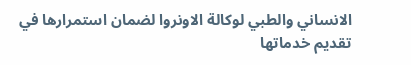الانساني والطبي لوكالة الاونروا لضمان استمرارها في تقديم خدماتها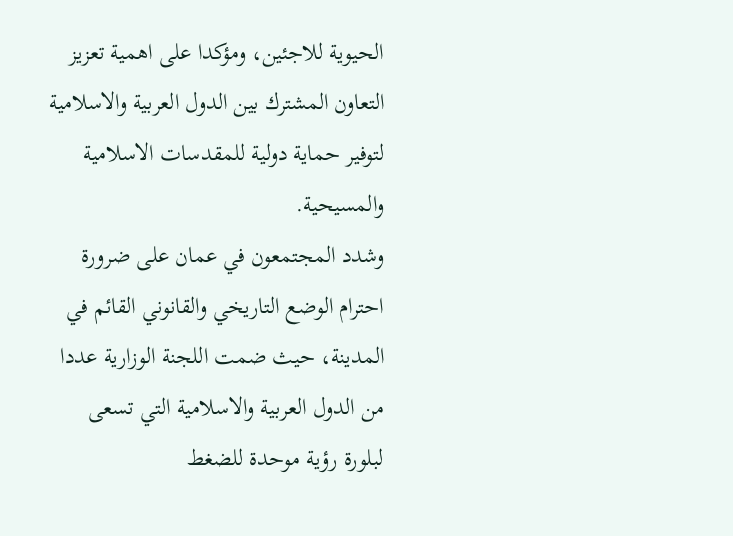الحيوية للاجئين، ومؤكدا على اهمية تعزيز التعاون المشترك بين الدول العربية والاسلامية لتوفير حماية دولية للمقدسات الاسلامية والمسيحية.
وشدد المجتمعون في عمان على ضرورة احترام الوضع التاريخي والقانوني القائم في المدينة، حيث ضمت اللجنة الوزارية عددا من الدول العربية والاسلامية التي تسعى لبلورة رؤية موحدة للضغط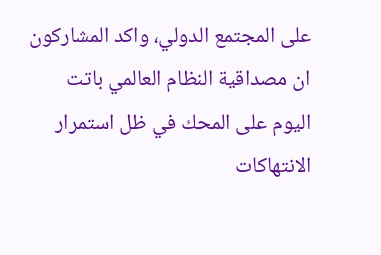على المجتمع الدولي، واكد المشاركون ان مصداقية النظام العالمي باتت اليوم على المحك في ظل استمرار الانتهاكات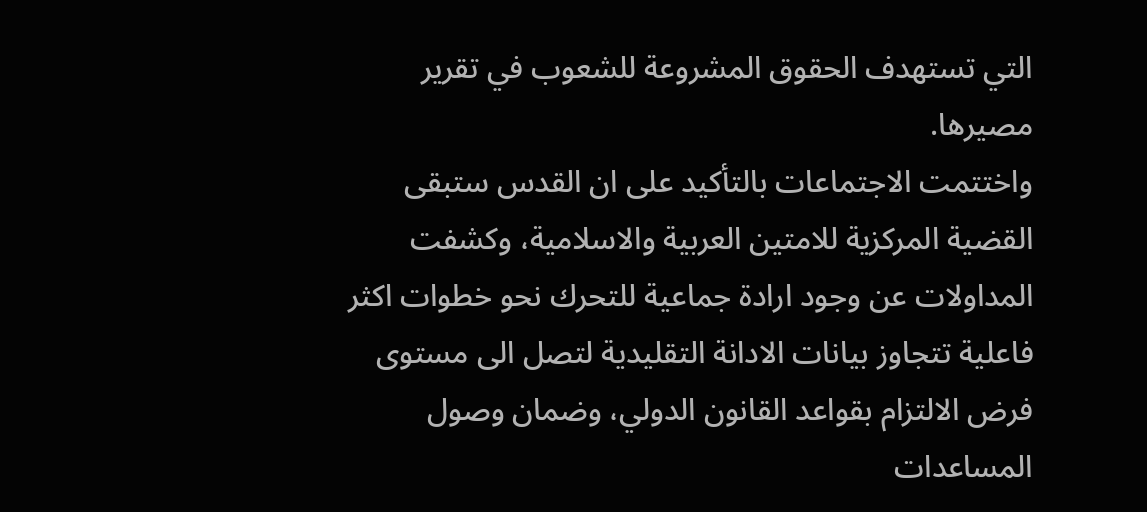التي تستهدف الحقوق المشروعة للشعوب في تقرير مصيرها.
واختتمت الاجتماعات بالتأكيد على ان القدس ستبقى القضية المركزية للامتين العربية والاسلامية، وكشفت المداولات عن وجود ارادة جماعية للتحرك نحو خطوات اكثر فاعلية تتجاوز بيانات الادانة التقليدية لتصل الى مستوى فرض الالتزام بقواعد القانون الدولي، وضمان وصول المساعدات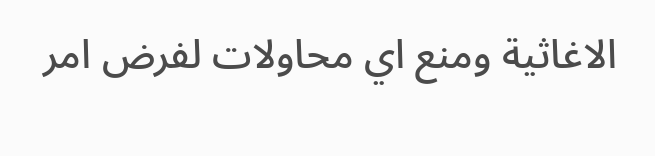الاغاثية ومنع اي محاولات لفرض امر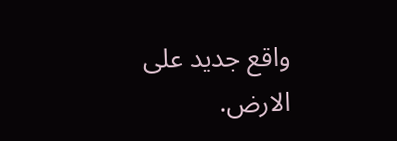واقع جديد على الارض.